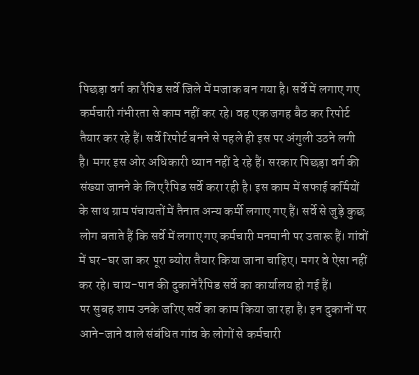पिछड़ा वर्ग का रैपिड सर्वे जिले में मजाक बन गया है। सर्वे में लगाए गए कर्मचारी गंभीरता से काम नहीं कर रहे। वह एक जगह बैठ कर रिपोर्ट तैयार कर रहे हैं। सर्वे रिपोर्ट बनने से पहले ही इस पर अंगुली उठने लगी है। मगर इस ओर अधिकारी ध्यान नहीं दे रहे हैं। सरकार पिछड़ा वर्ग की संख्या जानने के लिए रैपिड सर्वे करा रही है। इस काम में सफाई कर्मियों के साथ ग्राम पंचायतों में तैनात अन्य कर्मी लगाए गए हैं। सर्वे से जुड़े कुछ लोग बताते हैं कि सर्वे में लगाए गए कर्मचारी मनमानी पर उतारू हैं। गांवों में घर-घर जा कर पूरा ब्योरा तैयार किया जाना चाहिए। मगर वे ऐसा नहीं कर रहे। चाय-पान की दुकानें रैपिड सर्वे का कार्यालय हो गई हैं।
पर सुबह शाम उनके जरिए सर्वे का काम किया जा रहा है। इन दुकानों पर आने-जाने वाले संबंधित गांव के लोगों से कर्मचारी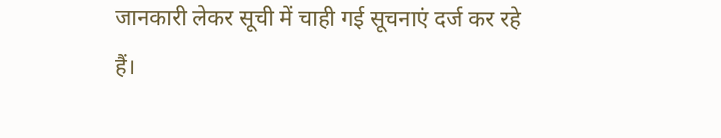जानकारी लेकर सूची में चाही गई सूचनाएं दर्ज कर रहे हैं।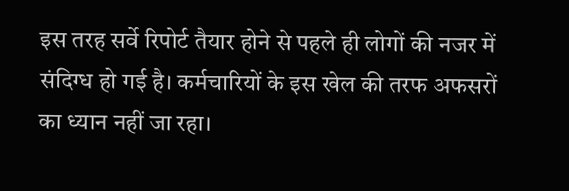इस तरह सर्वे रिपोर्ट तैयार होने से पहले ही लोगों की नजर में संदिग्ध हो गई है। कर्मचारियों के इस खेल की तरफ अफसरों का ध्यान नहीं जा रहा।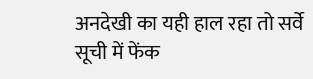अनदेखी का यही हाल रहा तो सर्वे सूची में फेंक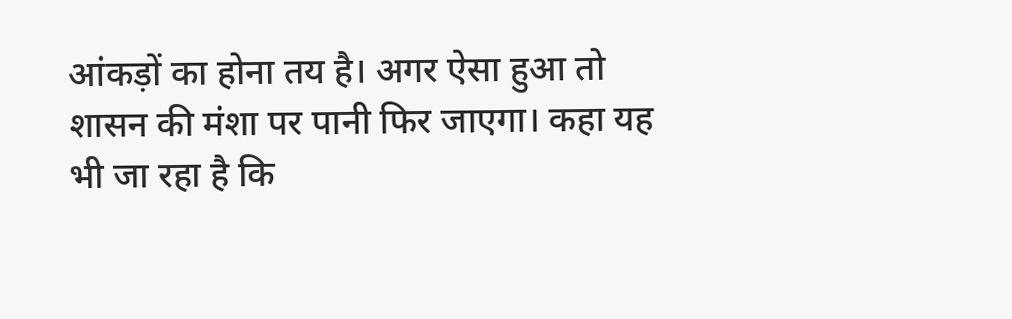आंकड़ों का होना तय है। अगर ऐसा हुआ तो शासन की मंशा पर पानी फिर जाएगा। कहा यह भी जा रहा है कि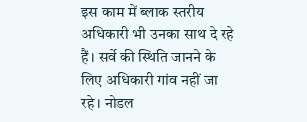इस काम में ब्लाक स्तरीय अधिकारी भी उनका साथ दे रहे हैं। सर्वे की स्थिति जानने के लिए अधिकारी गांव नहीं जा रहे। नोडल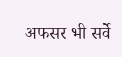अफसर भी सर्वे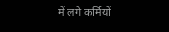में लगे कर्मियों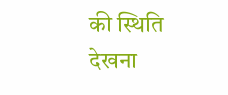की स्थिति देखना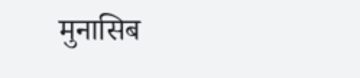मुनासिब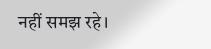नहीं समझ रहे।